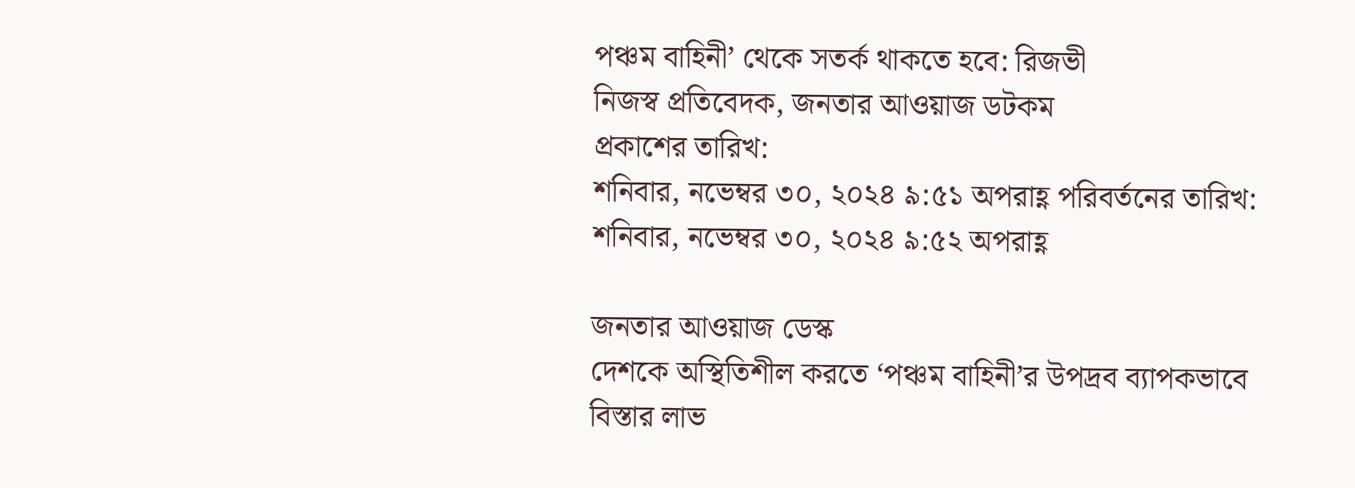পঞ্চম বাহিনী’ থেকে সতর্ক থাকতে হবে: রিজভী
নিজস্ব প্রতিবেদক, জনতার আওয়াজ ডটকম
প্রকাশের তারিখ:
শনিবার, নভেম্বর ৩০, ২০২৪ ৯:৫১ অপরাহ্ণ পরিবর্তনের তারিখ:
শনিবার, নভেম্বর ৩০, ২০২৪ ৯:৫২ অপরাহ্ণ

জনতার আওয়াজ ডেস্ক
দেশকে অস্থিতিশীল করতে ‘পঞ্চম বাহিনী’র উপদ্রব ব্যাপকভাবে বিস্তার লাভ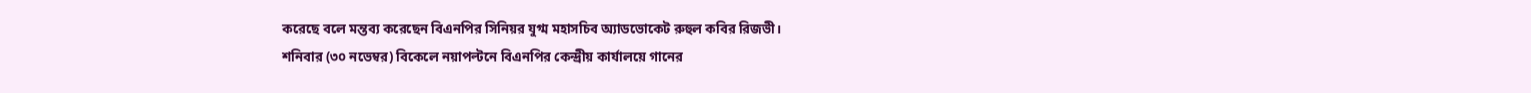করেছে বলে মন্তব্য করেছেন বিএনপির সিনিয়র যুগ্ম মহাসচিব অ্যাডভোকেট রুহুল কবির রিজভী।
শনিবার (৩০ নভেম্বর) বিকেলে নয়াপল্টনে বিএনপির কেন্দ্রীয় কার্যালয়ে গানের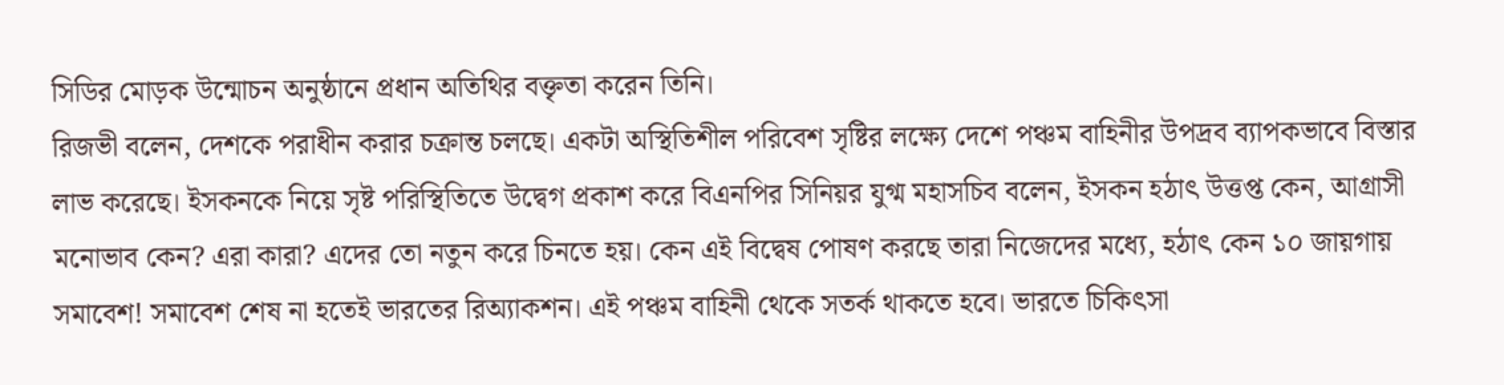সিডির মোড়ক উন্মোচন অনুষ্ঠানে প্রধান অতিথির বক্তৃতা করেন তিনি।
রিজভী বলেন, দেশকে পরাধীন করার চক্রান্ত চলছে। একটা অস্থিতিশীল পরিবেশ সৃষ্টির লক্ষ্যে দেশে পঞ্চম বাহিনীর উপদ্রব ব্যাপকভাবে বিস্তার লাভ করেছে। ইসকনকে নিয়ে সৃষ্ট পরিস্থিতিতে উদ্বেগ প্রকাশ করে বিএনপির সিনিয়র যুগ্ম মহাসচিব বলেন, ইসকন হঠাৎ উত্তপ্ত কেন, আগ্রাসী মনোভাব কেন? এরা কারা? এদের তো নতুন করে চিনতে হয়। কেন এই বিদ্বেষ পোষণ করছে তারা নিজেদের মধ্যে, হঠাৎ কেন ১০ জায়গায় সমাবেশ! সমাবেশ শেষ না হতেই ভারতের রিঅ্যাকশন। এই পঞ্চম বাহিনী থেকে সতর্ক থাকতে হবে। ভারতে চিকিৎসা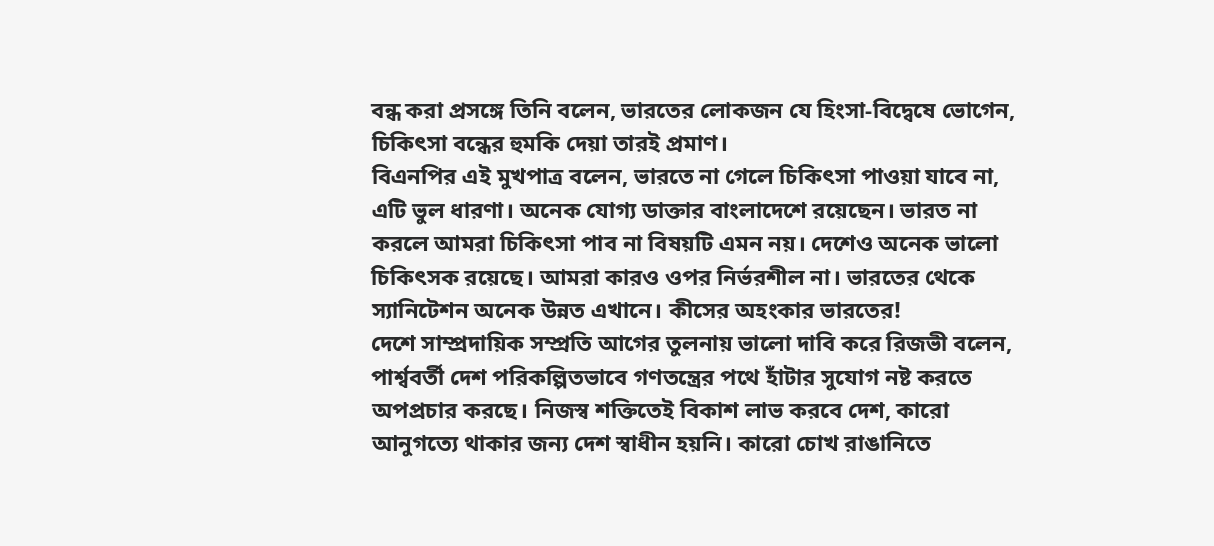বন্ধ করা প্রসঙ্গে তিনি বলেন, ভারতের লোকজন যে হিংসা-বিদ্বেষে ভোগেন, চিকিৎসা বন্ধের হুমকি দেয়া তারই প্রমাণ।
বিএনপির এই মুখপাত্র বলেন, ভারতে না গেলে চিকিৎসা পাওয়া যাবে না, এটি ভুল ধারণা। অনেক যোগ্য ডাক্তার বাংলাদেশে রয়েছেন। ভারত না করলে আমরা চিকিৎসা পাব না বিষয়টি এমন নয়। দেশেও অনেক ভালো চিকিৎসক রয়েছে। আমরা কারও ওপর নির্ভরশীল না। ভারতের থেকে স্যানিটেশন অনেক উন্নত এখানে। কীসের অহংকার ভারতের!
দেশে সাম্প্রদায়িক সম্প্রতি আগের তুলনায় ভালো দাবি করে রিজভী বলেন, পার্শ্ববর্তী দেশ পরিকল্পিতভাবে গণতন্ত্রের পথে হাঁটার সুযোগ নষ্ট করতে অপপ্রচার করছে। নিজস্ব শক্তিতেই বিকাশ লাভ করবে দেশ, কারো আনুগত্যে থাকার জন্য দেশ স্বাধীন হয়নি। কারো চোখ রাঙানিতে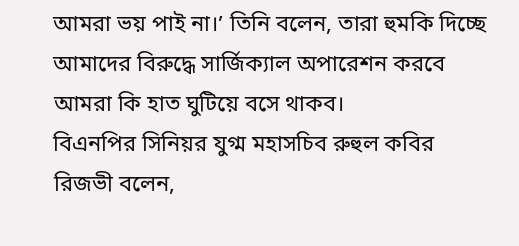আমরা ভয় পাই না।’ তিনি বলেন, তারা হুমকি দিচ্ছে আমাদের বিরুদ্ধে সার্জিক্যাল অপারেশন করবে আমরা কি হাত ঘুটিয়ে বসে থাকব।
বিএনপির সিনিয়র যুগ্ম মহাসচিব রুহুল কবির রিজভী বলেন,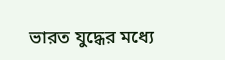ভারত যুদ্ধের মধ্যে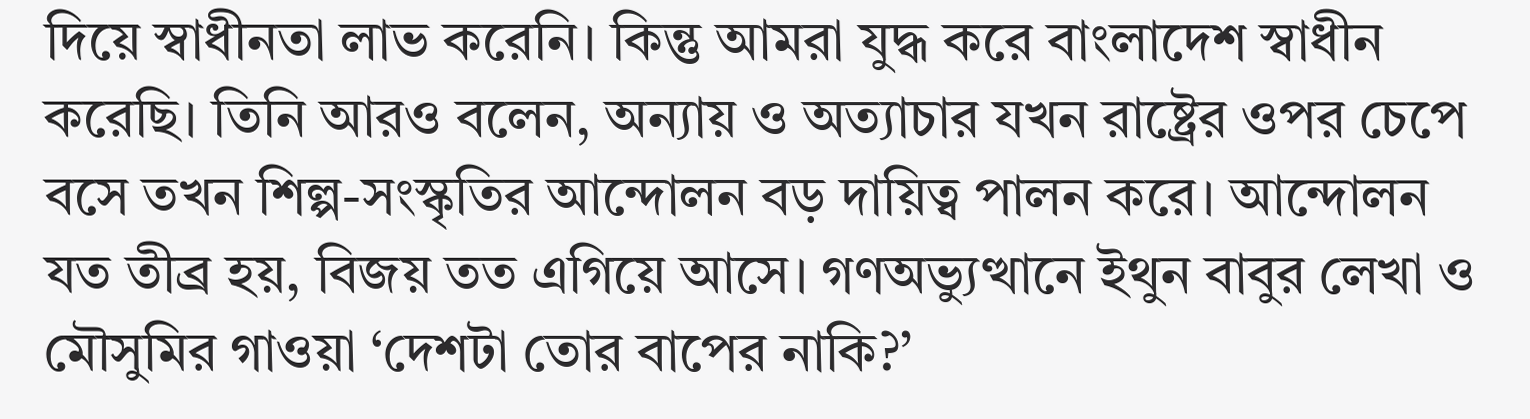দিয়ে স্বাধীনতা লাভ করেনি। কিন্তু আমরা যুদ্ধ করে বাংলাদেশ স্বাধীন করেছি। তিনি আরও বলেন, অন্যায় ও অত্যাচার যখন রাষ্ট্রের ওপর চেপে বসে তখন শিল্প-সংস্কৃতির আন্দোলন বড় দায়িত্ব পালন করে। আন্দোলন যত তীব্র হয়, বিজয় তত এগিয়ে আসে। গণঅভ্যুত্থানে ইথুন বাবুর লেখা ও মৌসুমির গাওয়া ‘দেশটা তোর বাপের নাকি?’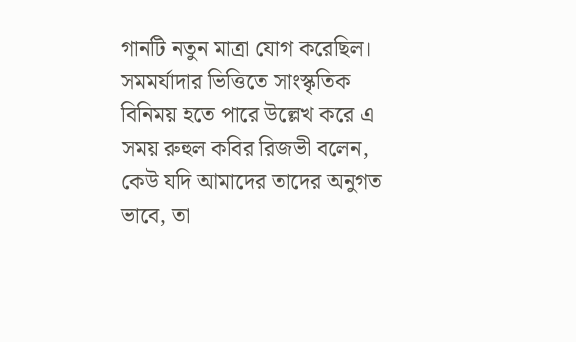গানটি নতুন মাত্রা যোগ করেছিল।
সমমর্যাদার ভিত্তিতে সাংস্কৃতিক বিনিময় হতে পারে উল্লেখ করে এ সময় রুহুল কবির রিজভী বলেন, কেউ যদি আমাদের তাদের অনুগত ভাবে, তা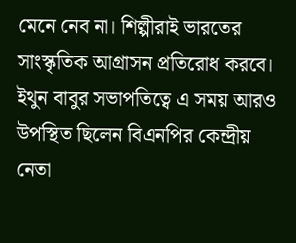মেনে নেব না। শিল্পীরাই ভারতের সাংস্কৃতিক আগ্রাসন প্রতিরোধ করবে। ইথুন বাবুর সভাপতিত্বে এ সময় আরও উপস্থিত ছিলেন বিএনপির কেন্দ্রীয় নেতা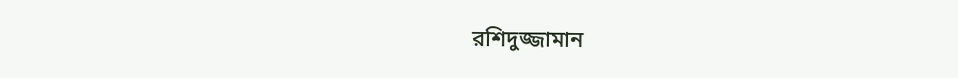রশিদুজ্জামান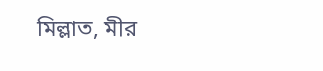মিল্লাত, মীর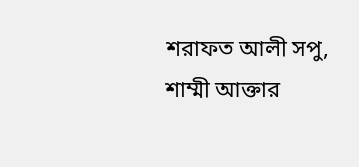শরাফত আলী সপু, শাম্মী আক্তার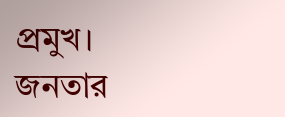প্রমুখ।
জনতার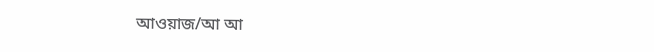আওয়াজ/আ আ